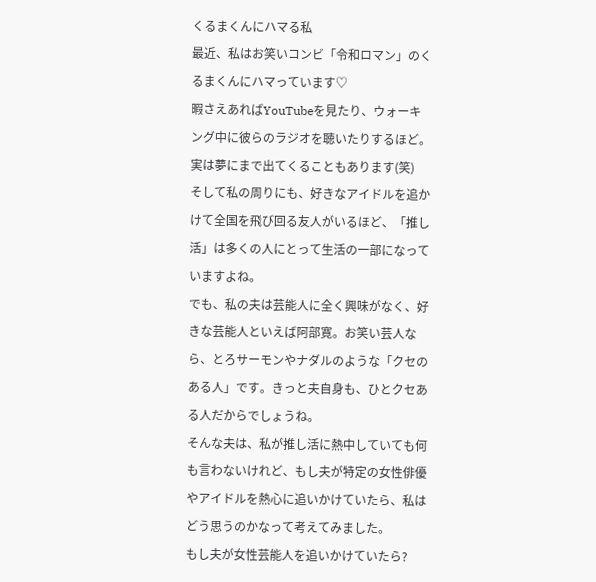くるまくんにハマる私
最近、私はお笑いコンビ「令和ロマン」のくるまくんにハマっています♡
暇さえあればYouTubeを見たり、ウォーキング中に彼らのラジオを聴いたりするほど。
実は夢にまで出てくることもあります(笑)
そして私の周りにも、好きなアイドルを追かけて全国を飛び回る友人がいるほど、「推し活」は多くの人にとって生活の一部になっていますよね。
でも、私の夫は芸能人に全く興味がなく、好きな芸能人といえば阿部寛。お笑い芸人なら、とろサーモンやナダルのような「クセのある人」です。きっと夫自身も、ひとクセある人だからでしょうね。
そんな夫は、私が推し活に熱中していても何も言わないけれど、もし夫が特定の女性俳優やアイドルを熱心に追いかけていたら、私はどう思うのかなって考えてみました。
もし夫が女性芸能人を追いかけていたら?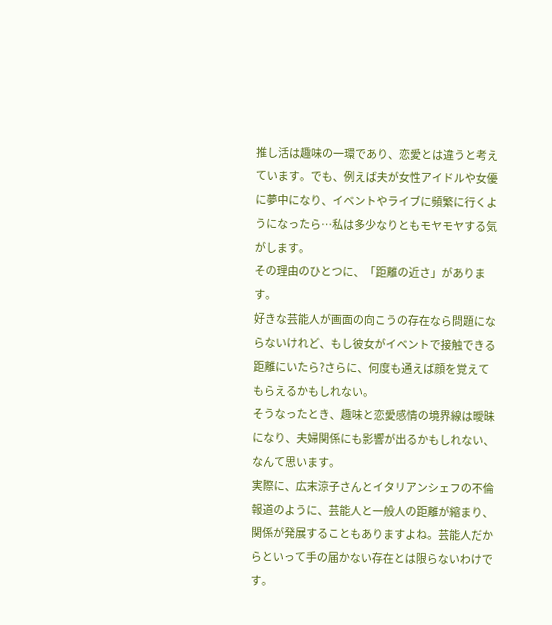推し活は趣味の一環であり、恋愛とは違うと考えています。でも、例えば夫が女性アイドルや女優に夢中になり、イベントやライブに頻繁に行くようになったら…私は多少なりともモヤモヤする気がします。
その理由のひとつに、「距離の近さ」があります。
好きな芸能人が画面の向こうの存在なら問題にならないけれど、もし彼女がイベントで接触できる距離にいたら?さらに、何度も通えば顔を覚えてもらえるかもしれない。
そうなったとき、趣味と恋愛感情の境界線は曖昧になり、夫婦関係にも影響が出るかもしれない、なんて思います。
実際に、広末涼子さんとイタリアンシェフの不倫報道のように、芸能人と一般人の距離が縮まり、関係が発展することもありますよね。芸能人だからといって手の届かない存在とは限らないわけです。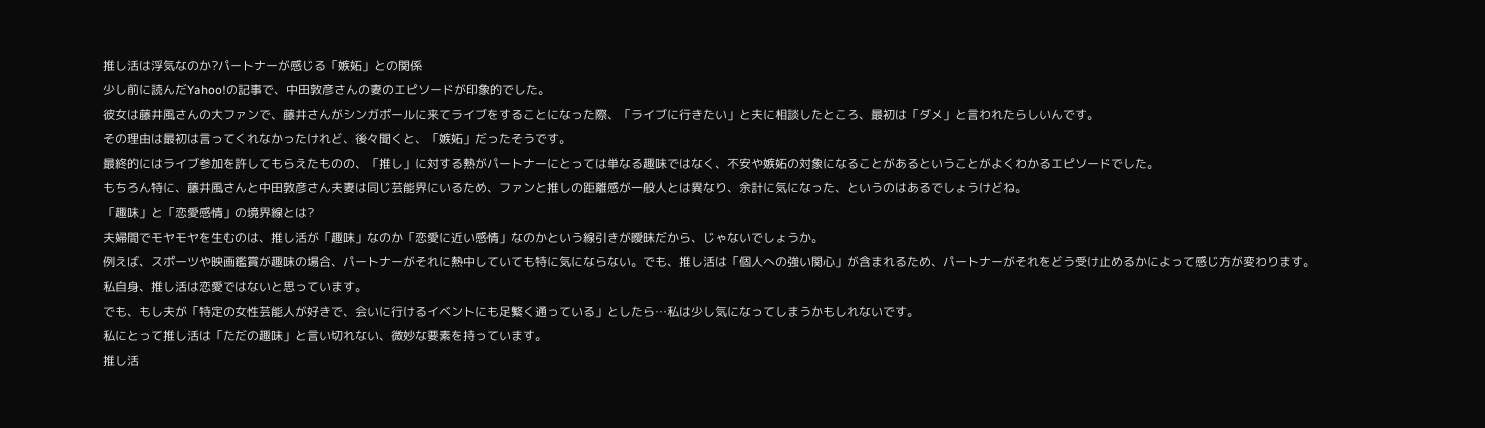推し活は浮気なのか?パートナーが感じる「嫉妬」との関係
少し前に読んだYahoo!の記事で、中田敦彦さんの妻のエピソードが印象的でした。
彼女は藤井風さんの大ファンで、藤井さんがシンガポールに来てライブをすることになった際、「ライブに行きたい」と夫に相談したところ、最初は「ダメ」と言われたらしいんです。
その理由は最初は言ってくれなかったけれど、後々聞くと、「嫉妬」だったそうです。
最終的にはライブ参加を許してもらえたものの、「推し」に対する熱がパートナーにとっては単なる趣味ではなく、不安や嫉妬の対象になることがあるということがよくわかるエピソードでした。
もちろん特に、藤井風さんと中田敦彦さん夫妻は同じ芸能界にいるため、ファンと推しの距離感が一般人とは異なり、余計に気になった、というのはあるでしょうけどね。
「趣味」と「恋愛感情」の境界線とは?
夫婦間でモヤモヤを生むのは、推し活が「趣味」なのか「恋愛に近い感情」なのかという線引きが曖昧だから、じゃないでしょうか。
例えば、スポーツや映画鑑賞が趣味の場合、パートナーがそれに熱中していても特に気にならない。でも、推し活は「個人への強い関心」が含まれるため、パートナーがそれをどう受け止めるかによって感じ方が変わります。
私自身、推し活は恋愛ではないと思っています。
でも、もし夫が「特定の女性芸能人が好きで、会いに行けるイベントにも足繁く通っている」としたら…私は少し気になってしまうかもしれないです。
私にとって推し活は「ただの趣味」と言い切れない、微妙な要素を持っています。
推し活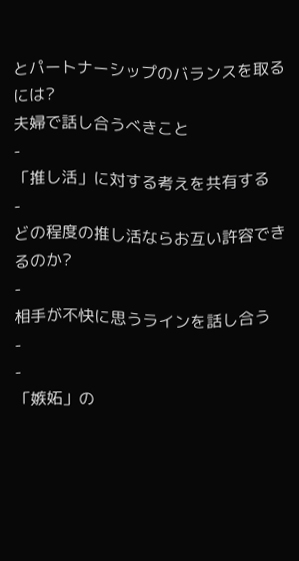とパートナーシップのバランスを取るには?
夫婦で話し合うべきこと
-
「推し活」に対する考えを共有する
-
どの程度の推し活ならお互い許容できるのか?
-
相手が不快に思うラインを話し合う
-
-
「嫉妬」の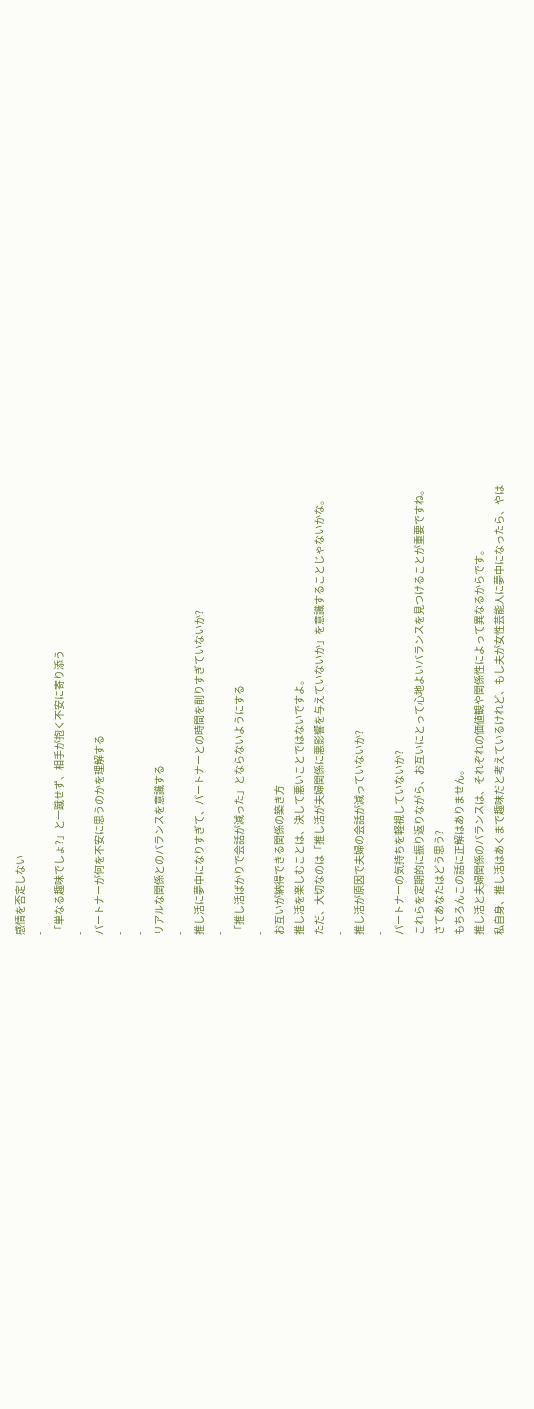感情を否定しない
-
「単なる趣味でしょ?」と一蹴せず、相手が抱く不安に寄り添う
-
パートナーが何を不安に思うのかを理解する
-
-
リアルな関係とのバランスを意識する
-
推し活に夢中になりすぎて、パートナーとの時間を削りすぎていないか?
-
「推し活ばかりで会話が減った」とならないようにする
-
お互いが納得できる関係の築き方
推し活を楽しむことは、決して悪いことではないですよ。
ただ、大切なのは「推し活が夫婦関係に悪影響を与えていないか」を意識することじゃないかな。
-
推し活が原因で夫婦の会話が減っていないか?
-
パートナーの気持ちを軽視していないか?
これらを定期的に振り返りながら、お互いにとって心地よいバランスを見つけることが重要ですね。
さてあなたはどう思う?
もちろんこの話に正解はありません。
推し活と夫婦関係のバランスは、それぞれの価値観や関係性によって異なるからです。
私自身、推し活はあくまで趣味だと考えているけれど、もし夫が女性芸能人に夢中になったら、やは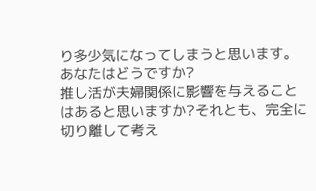り多少気になってしまうと思います。
あなたはどうですか?
推し活が夫婦関係に影響を与えることはあると思いますか?それとも、完全に切り離して考え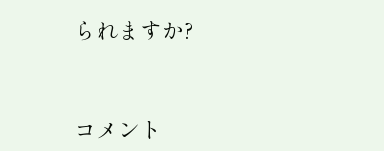られますか?


コメント